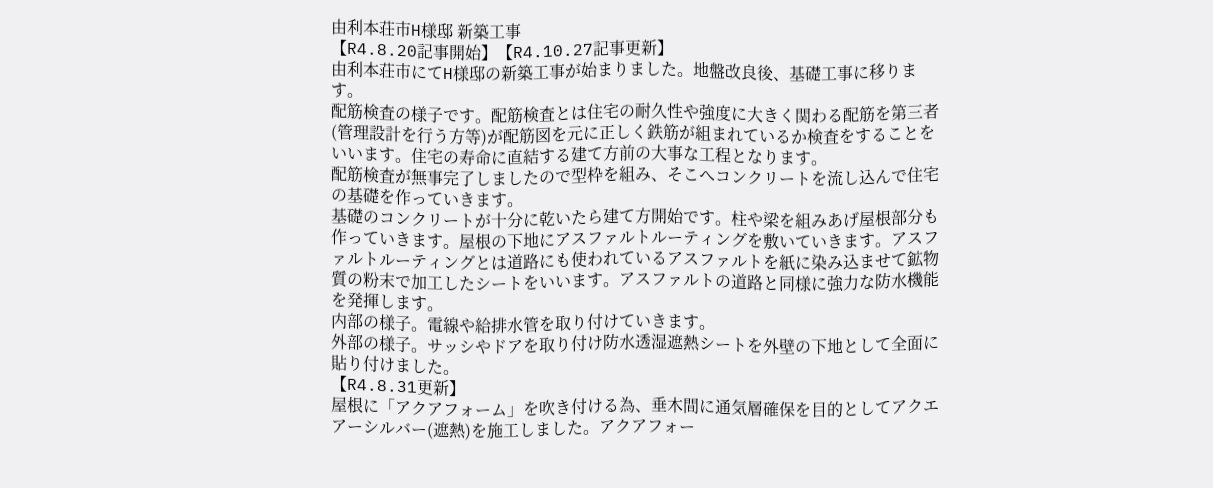由利本荘市H様邸 新築工事
【R4.8.20記事開始】【R4.10.27記事更新】
由利本荘市にてH様邸の新築工事が始まりました。地盤改良後、基礎工事に移ります。
配筋検査の様子です。配筋検査とは住宅の耐久性や強度に大きく関わる配筋を第三者(管理設計を行う方等)が配筋図を元に正しく鉄筋が組まれているか検査をすることをいいます。住宅の寿命に直結する建て方前の大事な工程となります。
配筋検査が無事完了しましたので型枠を組み、そこへコンクリートを流し込んで住宅の基礎を作っていきます。
基礎のコンクリートが十分に乾いたら建て方開始です。柱や梁を組みあげ屋根部分も作っていきます。屋根の下地にアスファルトルーティングを敷いていきます。アスファルトルーティングとは道路にも使われているアスファルトを紙に染み込ませて鉱物質の粉末で加工したシートをいいます。アスファルトの道路と同様に強力な防水機能を発揮します。
内部の様子。電線や給排水管を取り付けていきます。
外部の様子。サッシやドアを取り付け防水透湿遮熱シートを外壁の下地として全面に貼り付けました。
【R4.8.31更新】
屋根に「アクアフォーム」を吹き付ける為、垂木間に通気層確保を目的としてアクエアーシルバー(遮熱)を施工しました。アクアフォー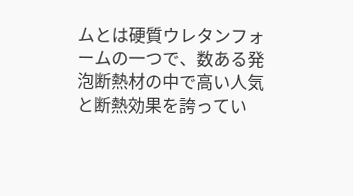ムとは硬質ウレタンフォームの一つで、数ある発泡断熱材の中で高い人気と断熱効果を誇ってい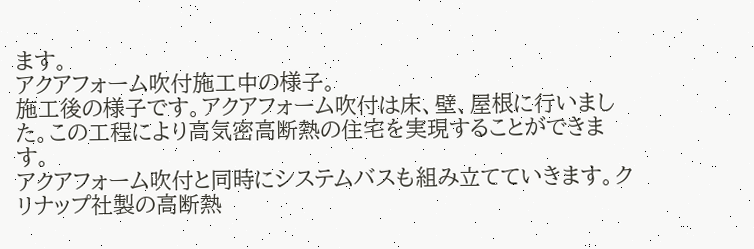ます。
アクアフォーム吹付施工中の様子。
施工後の様子です。アクアフォーム吹付は床、壁、屋根に行いました。この工程により高気密高断熱の住宅を実現することができます。
アクアフォーム吹付と同時にシステムバスも組み立てていきます。クリナップ社製の高断熱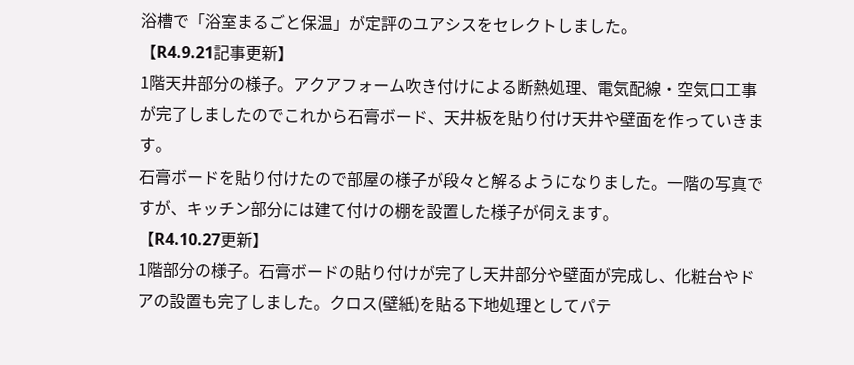浴槽で「浴室まるごと保温」が定評のユアシスをセレクトしました。
【R4.9.21記事更新】
1階天井部分の様子。アクアフォーム吹き付けによる断熱処理、電気配線・空気口工事が完了しましたのでこれから石膏ボード、天井板を貼り付け天井や壁面を作っていきます。
石膏ボードを貼り付けたので部屋の様子が段々と解るようになりました。一階の写真ですが、キッチン部分には建て付けの棚を設置した様子が伺えます。
【R4.10.27更新】
1階部分の様子。石膏ボードの貼り付けが完了し天井部分や壁面が完成し、化粧台やドアの設置も完了しました。クロス(壁紙)を貼る下地処理としてパテ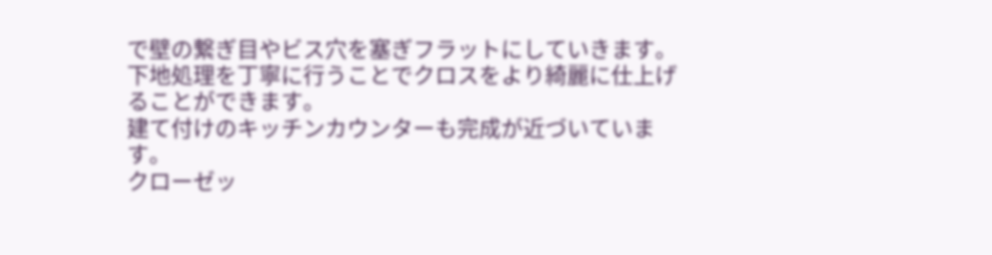で壁の繋ぎ目やビス穴を塞ぎフラットにしていきます。下地処理を丁寧に行うことでクロスをより綺麗に仕上げることができます。
建て付けのキッチンカウンターも完成が近づいています。
クローゼッ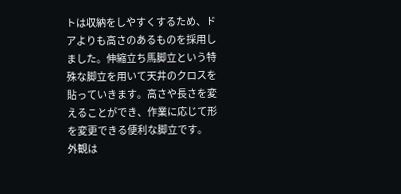トは収納をしやすくするため、ドアよりも高さのあるものを採用しました。伸縮立ち馬脚立という特殊な脚立を用いて天井のクロスを貼っていきます。高さや長さを変えることができ、作業に応じて形を変更できる便利な脚立です。
外観は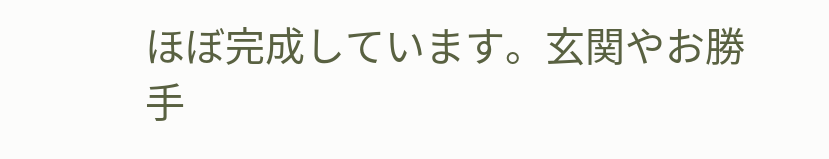ほぼ完成しています。玄関やお勝手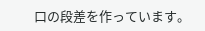口の段差を作っています。